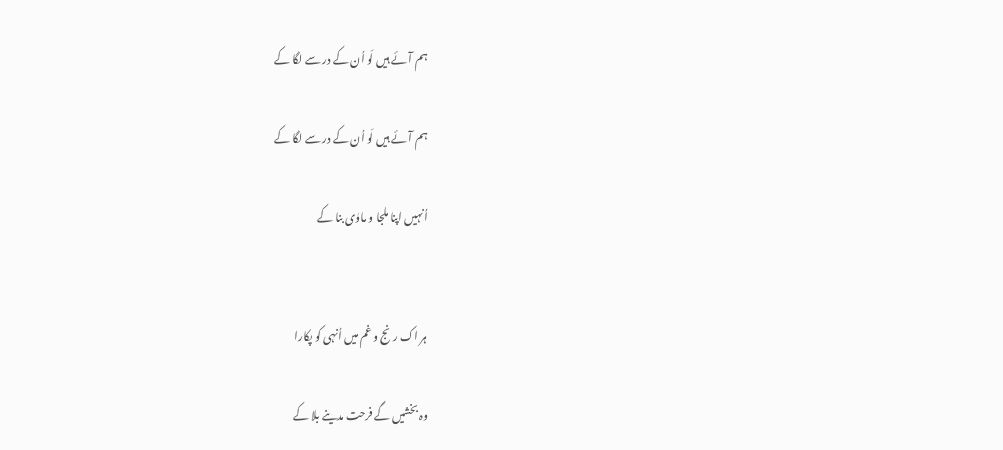ہم آئے ہیں لَو اُن کے در سے لگا کے

ہم آئے ہیں لَو اُن کے در سے لگا کے

اُنہیں اپنا ملجا و ماوٰی بنا کے


ہر اک رنج و غم میں اُنہی کو پکارا

وہ بخشیں گے فرحت مدینے بلا کے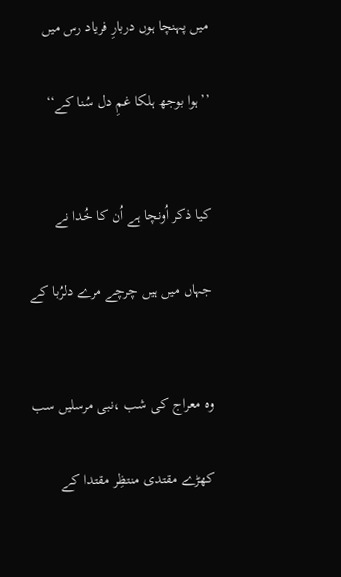میں پہنچا ہوں دربارِ فریاد رس میں

’’ہوا بوجھ ہلکا غمِ دل سُنا کے‘‘


کیا ذکر اُونچا ہے اُن کا خُدا نے

جہاں میں ہیں چرچے مرے دلرُبا کے


وہ معراج کی شب ،نبی مرسلیں سب

کھڑے مقتدی منتظِر مقتدا کے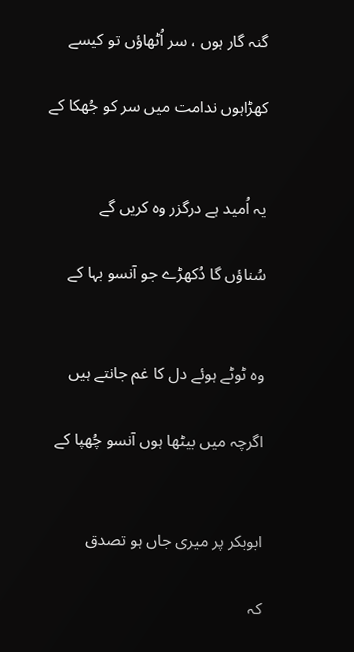گنہ گار ہوں ، سر اُٹھاؤں تو کیسے

کھڑاہوں ندامت میں سر کو جُھکا کے


یہ اُمید ہے درگزر وہ کریں گے

سُناؤں گا دُکھڑے جو آنسو بہا کے


وہ ٹوٹے ہوئے دل کا غم جانتے ہیں

اگرچہ میں بیٹھا ہوں آنسو چُھپا کے


ابوبکر پر میری جاں ہو تصدق

کہ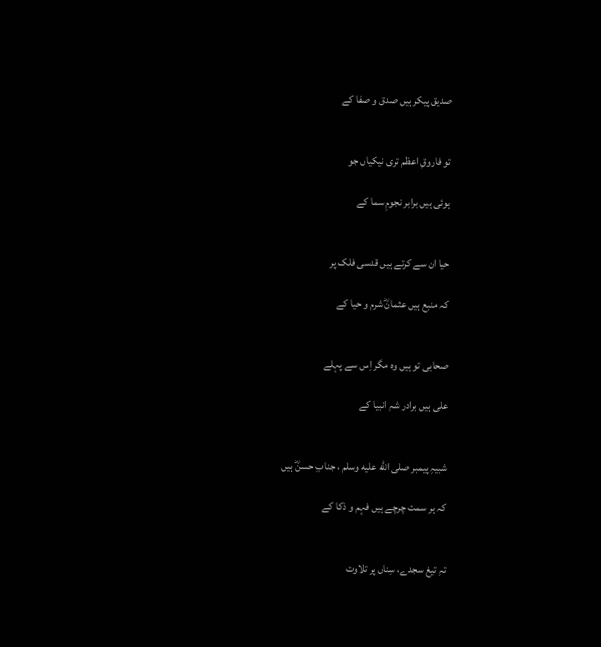صدیق پیکر ہیں صدق و صفا کے


تو فاروقِ اعظم تری نیکیاں جو

ہوئی ہیں برابر نجومِ سما کے


حیا ان سے کرتے ہیں قدسی فلک پر

کہ منبع ہیں عثمانؓ شرم و حیا کے


صحابی تو ہیں وہ مگر اِس سے پہلے

علی ہیں برادر شہِ انبیا کے


شبیہِ پیمبر صلى الله عليه وسلم ، جنابِ حسنؓ ہیں

کہ ہر سمت چرچے ہیں فہم و ذکا کے


تہِ تیغ سجدے، سِناں پر تلاوت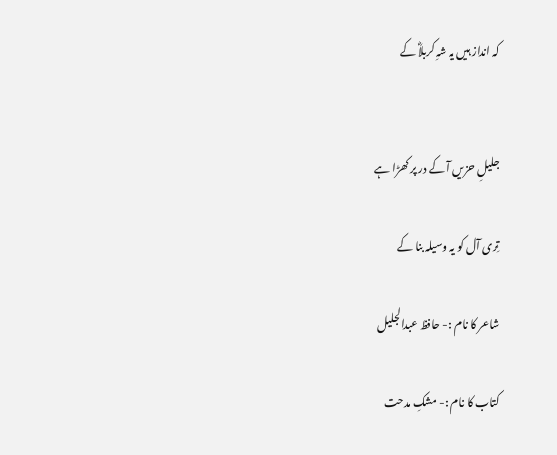کہ انداز ہیں یہ شہِ کربلاؓ کے


جلیلِ حزیں آ کے در پر کھڑا ہے

تِری آل کو یہ وسیلہ بنا کے

شاعر کا نام :- حافظ عبدالجلیل

کتاب کا نام :- مشکِ مدحت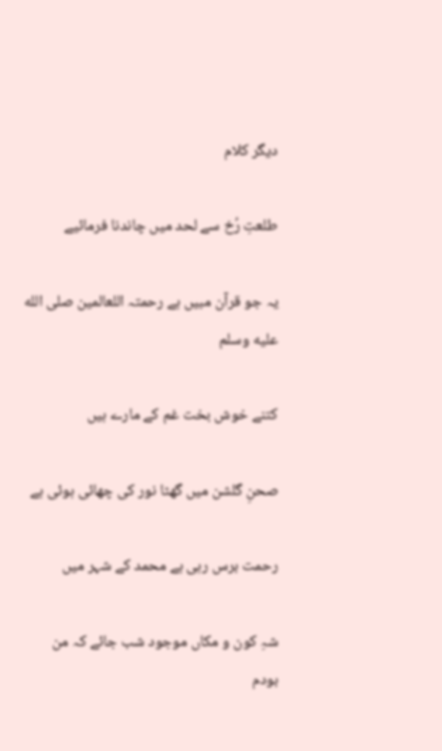دیگر کلام

طلعتِ رُخ سے لحد میں چاندنا فرمائیے

یہ جو قرآن مبیں ہے رحمتہ اللعالمین صلى الله عليه وسلم

کتنے خوش بخت غم کے مارے ہیں

صحنِ گلشن میں گھٹا نور کی چھائی ہوئی ہے

رحمت برس رہی ہے محمد کے شہر میں

شہِ کون و مکاں موجود شب جائے کہ من بودم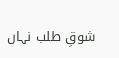شوقِ طلب نہاں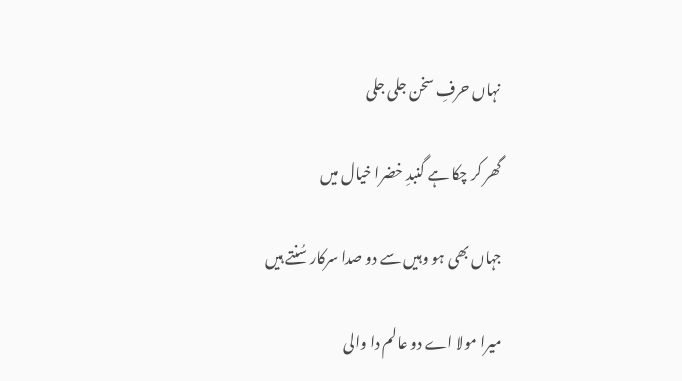نہاں حرفِ سخن جلی جلی

گھر کر چکا ہے گنبدِ خضرا خیال میں

جہاں بھی ہو وہیں سے دو صدا سرکار سُنتے ہیں

میرا مولا اے دو عالم دا والی